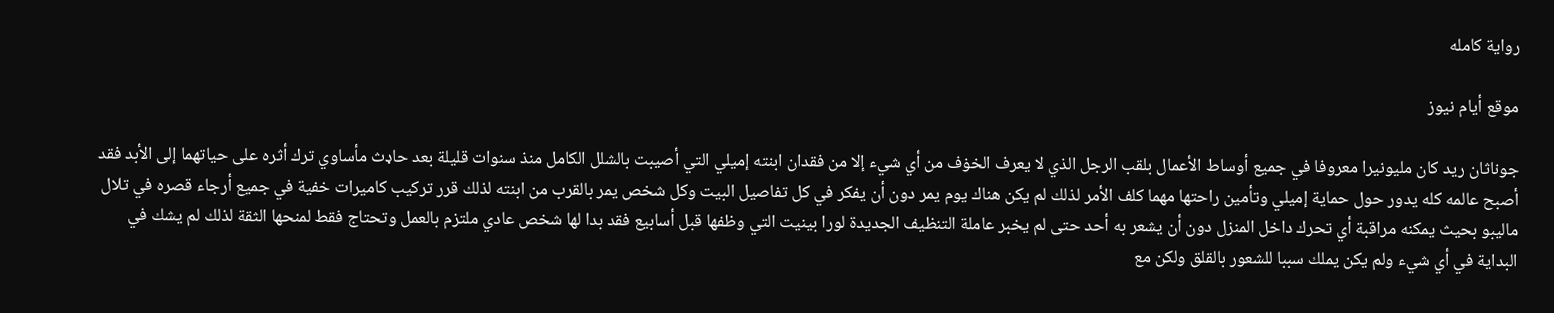رواية كامله

موقع أيام نيوز

جوناثان ريد كان مليونيرا معروفا في جميع أوساط الأعمال بلقب الرجل الذي لا يعرف الخۏف من أي شيء إلا من فقدان ابنته إميلي التي أصيبت بالشلل الكامل منذ سنوات قليلة بعد حاډث مأساوي ترك أثره على حياتهما إلى الأبد فقد أصبح عالمه كله يدور حول حماية إميلي وتأمين راحتها مهما كلف الأمر لذلك لم يكن هناك يوم يمر دون أن يفكر في كل تفاصيل البيت وكل شخص يمر بالقرب من ابنته لذلك قرر تركيب كاميرات خفية في جميع أرجاء قصره في تلال ماليبو بحيث يمكنه مراقبة أي تحرك داخل المنزل دون أن يشعر به أحد حتى لم يخبر عاملة التنظيف الجديدة لورا بينيت التي وظفها قبل أسابيع فقد بدا لها شخص عادي ملتزم بالعمل وتحتاج فقط لمنحها الثقة لذلك لم يشك في البداية في أي شيء ولم يكن يملك سببا للشعور بالقلق ولكن مع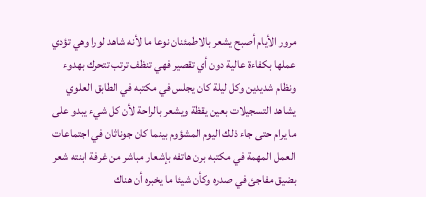مرور الأيام أصبح يشعر بالاطمئنان نوعا ما لأنه شاهد لورا وهي تؤدي عملها بكفاءة عالية دون أي تقصير فهي تنظف ترتب تتحرك بهدوء ونظام شديدين وكل ليلة كان يجلس في مكتبه في الطابق العلوي يشاهد التسجيلات بعين يقظة ويشعر بالراحة لأن كل شيء يبدو على ما يرام حتى جاء ذلك اليوم المشؤوم بينما كان جوناثان في اجتماعات العمل المهمة في مكتبه برن هاتفه بإشعار مباشر من غرفة ابنته شعر بضيق مفاجئ في صدره وكأن شيئا ما يخبره أن هناك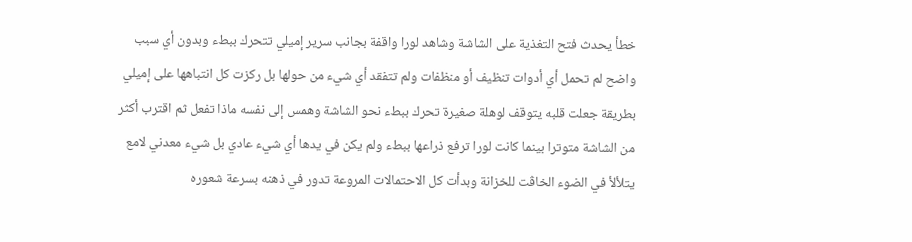خطأ يحدث فتح التغذية على الشاشة وشاهد لورا واقفة بجانب سرير إميلي تتحرك ببطء وبدون أي سبب واضح لم تحمل أي أدوات تنظيف أو منظفات ولم تتفقد أي شيء من حولها بل ركزت كل انتباهها على إميلي بطريقة جعلت قلبه يتوقف لوهلة صغيرة تحرك ببطء نحو الشاشة وهمس إلى نفسه ماذا تفعل ثم اقترب أكثر من الشاشة متوترا بينما كانت لورا ترفع ذراعها ببطء ولم يكن في يدها أي شيء عادي بل شيء معدني لامع يتلألأ في الضوء الخاڤت للخزانة وبدأت كل الاحتمالات المروعة تدور في ذهنه بسرعة شعوره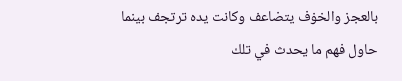بالعجز والخۏف يتضاعف وكانت يده ترتجف بينما حاول فهم ما يحدث في تلك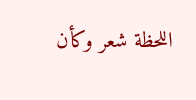اللحظة شعر وكأن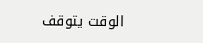الوقت يتوقف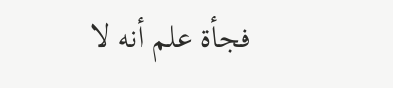فجأة علم أنه لا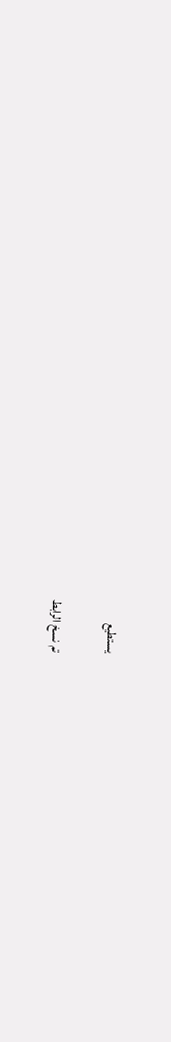يستطيع

تم نسخ الرابط